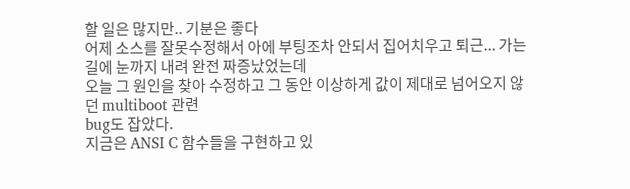할 일은 많지만.. 기분은 좋다
어제 소스를 잘못수정해서 아에 부팅조차 안되서 집어치우고 퇴근... 가는 길에 눈까지 내려 완전 짜증났었는데
오늘 그 원인을 찾아 수정하고 그 동안 이상하게 값이 제대로 넘어오지 않던 multiboot 관련
bug도 잡았다.
지금은 ANSI C 함수들을 구현하고 있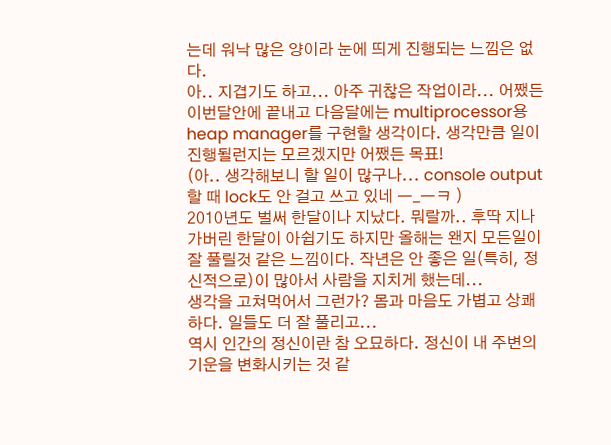는데 워낙 많은 양이라 눈에 띄게 진행되는 느낌은 없다.
아.. 지겹기도 하고... 아주 귀찮은 작업이라... 어쨌든 이번달안에 끝내고 다음달에는 multiprocessor용
heap manager를 구현할 생각이다. 생각만큼 일이 진행될런지는 모르겠지만 어쨌든 목표!
(아.. 생각해보니 할 일이 많구나... console output할 때 lock도 안 걸고 쓰고 있네 ㅡ_ㅡㅋ )
2010년도 벌써 한달이나 지났다. 뭐랄까.. 후딱 지나가버린 한달이 아쉽기도 하지만 올해는 왠지 모든일이
잘 풀릴것 같은 느낌이다. 작년은 안 좋은 일(특히, 정신적으로)이 많아서 사람을 지치게 했는데...
생각을 고쳐먹어서 그런가? 몸과 마음도 가볍고 상쾌하다. 일들도 더 잘 풀리고...
역시 인간의 정신이란 참 오묘하다. 정신이 내 주변의 기운을 변화시키는 것 같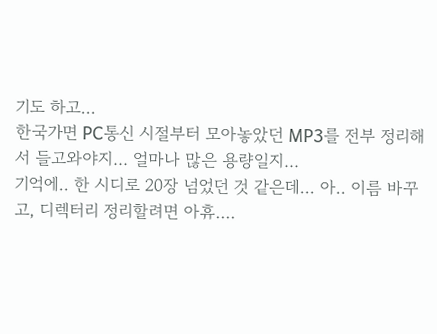기도 하고...
한국가면 PC통신 시절부터 모아놓았던 MP3를 전부 정리해서 들고와야지... 얼마나 많은 용량일지...
기억에.. 한 시디로 20장 넘었던 것 같은데... 아.. 이름 바꾸고, 디렉터리 정리할려면 아휴....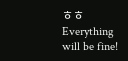ㅎㅎ
Everything will be fine!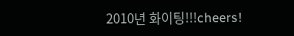2010년 화이팅!!!cheers!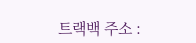트랙백 주소 :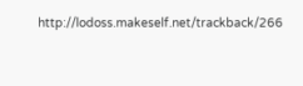http://lodoss.makeself.net/trackback/266